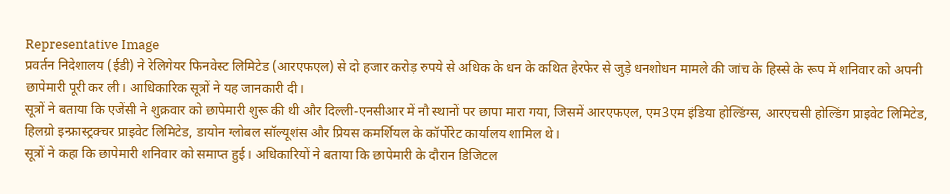Representative Image
प्रवर्तन निदेशालय (ईडी) ने रेलिगेयर फिनवेस्ट लिमिटेड (आरएफएल) से दो हजार करोड़ रुपये से अधिक के धन के कथित हेरफेर से जुड़े धनशोधन मामले की जांच के हिस्से के रूप में शनिवार को अपनी छापेमारी पूरी कर ली। आधिकारिक सूत्रों ने यह जानकारी दी।
सूत्रों ने बताया कि एजेंसी ने शुक्रवार को छापेमारी शुरू की थी और दिल्ली-एनसीआर में नौ स्थानों पर छापा मारा गया, जिसमें आरएफएल, एम3एम इंडिया होल्डिंग्स, आरएचसी होल्डिंग प्राइवेट लिमिटेड, हिलग्रो इन्फ्रास्ट्रक्चर प्राइवेट लिमिटेड, डायोन ग्लोबल सॉल्यूशंस और प्रियस कमर्शियल के कॉर्पोरेट कार्यालय शामिल थे।
सूत्रों ने कहा कि छापेमारी शनिवार को समाप्त हुई। अधिकारियों ने बताया कि छापेमारी के दौरान डिजिटल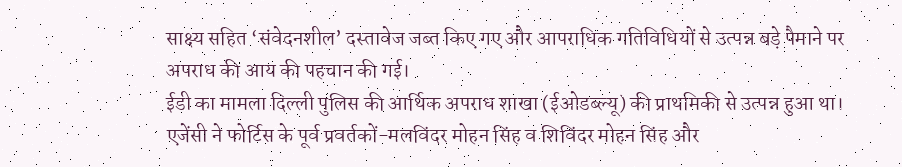साक्ष्य सहित ‘संवेदनशील’ दस्तावेज जब्त किए गए और आपराधिक गतिविधियों से उत्पन्न बड़े पैमाने पर अपराध की आय की पहचान की गई।
ईडी का मामला दिल्ली पुलिस की आर्थिक अपराध शाखा (ईओडब्ल्यू) की प्राथमिकी से उत्पन्न हुआ था। एजेंसी ने फोर्टिस के पूर्व प्रवर्तकों-मलविंदर मोहन सिंह व शिविंदर मोहन सिंह और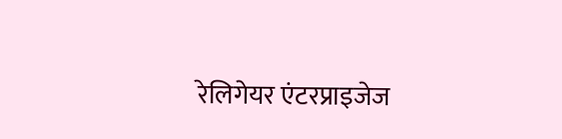रेलिगेयर एंटरप्राइजेज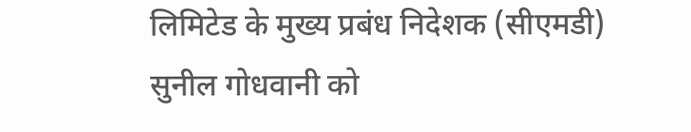लिमिटेड के मुख्य प्रबंध निदेशक (सीएमडी) सुनील गोधवानी को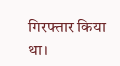गिरफ्तार किया था।